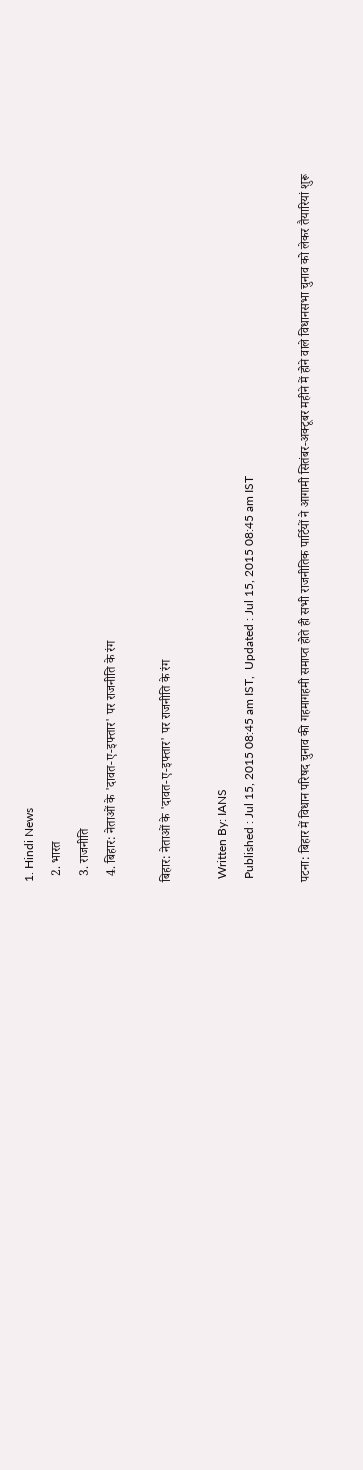1. Hindi News
  2. भारत
  3. राजनीति
  4. बिहार: नेताओं के 'दावत-ए-इफ्तार' पर राजनीति के रंग

बिहार: नेताओं के 'दावत-ए-इफ्तार' पर राजनीति के रंग

 Written By: IANS
 Published : Jul 15, 2015 08:45 am IST,  Updated : Jul 15, 2015 08:45 am IST

पटना: बिहार में विधान परिषद चुनाव की गहमागहमी समाप्त होते ही सभी राजनीतिक पार्टियों ने आगामी सितंबर-अक्टूबर महीने में होने वाले विधानसभा चुनाव को लेकर तैयारियां शुरू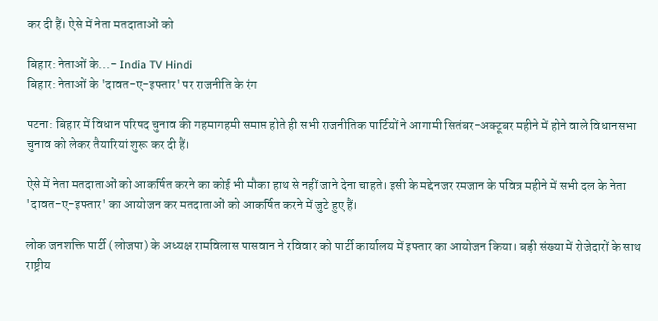कर दी हैं। ऐसे में नेता मतदाताओं को

बिहार: नेताओं के...- India TV Hindi
बिहार: नेताओं के 'दावत-ए-इफ्तार' पर राजनीति के रंग

पटना: बिहार में विधान परिषद चुनाव की गहमागहमी समाप्त होते ही सभी राजनीतिक पार्टियों ने आगामी सितंबर-अक्टूबर महीने में होने वाले विधानसभा चुनाव को लेकर तैयारियां शुरू कर दी हैं।

ऐसे में नेता मतदाताओं को आकर्षित करने का कोई भी मौका हाथ से नहीं जाने देना चाहते। इसी के मद्देनजर रमजान के पवित्र महीने में सभी दल के नेता 'दावत-ए-इफ्तार' का आयोजन कर मतदाताओं को आकर्षित करने में जुटे हुए हैं।

लोक जनशक्ति पार्टी (लोजपा) के अध्यक्ष रामविलास पासवान ने रविवार को पार्टी कार्यालय में इफ्तार का आयोजन किया। बड़ी संख्या में रोजेदारों के साथ राष्ट्रीय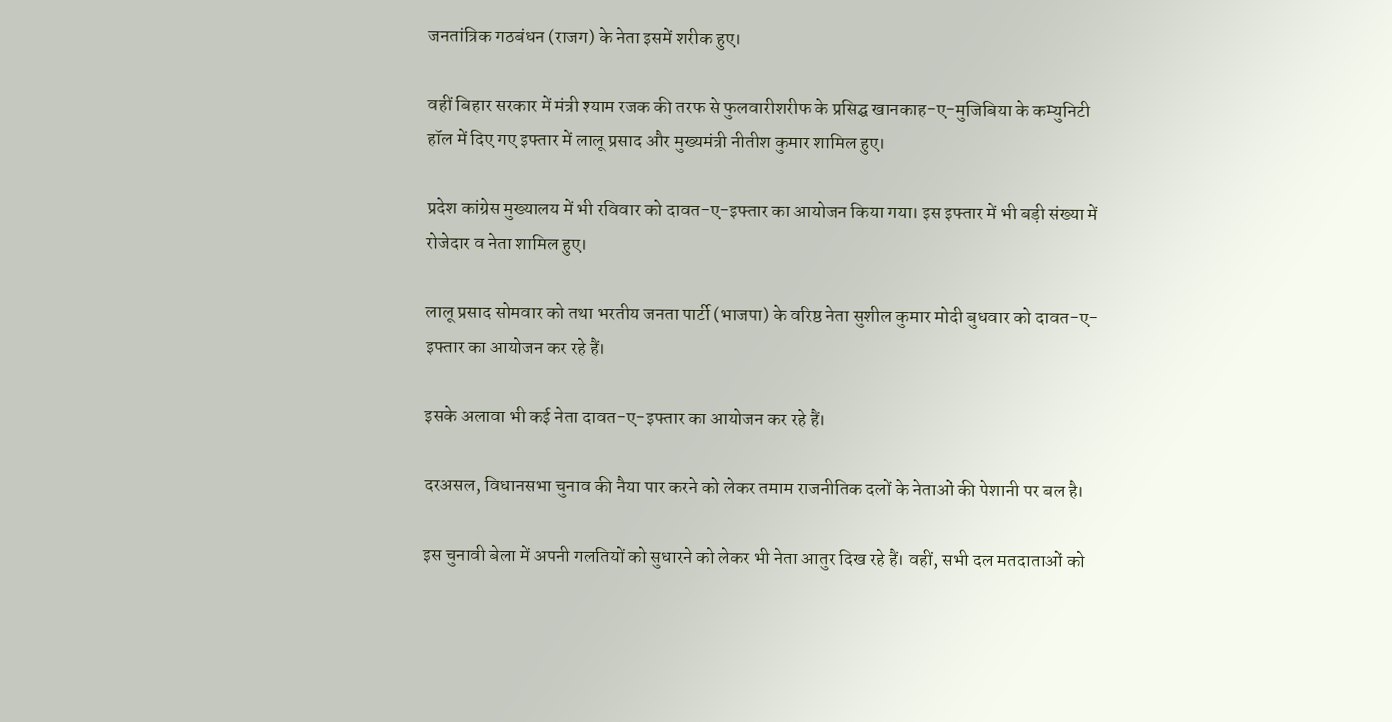जनतांत्रिक गठबंधन (राजग) के नेता इसमें शरीक हुए।

वहीं बिहार सरकार में मंत्री श्याम रजक की तरफ से फुलवारीशरीफ के प्रसिद्घ खानकाह-ए-मुजिबिया के कम्युनिटी हॉल में दिए गए इफ्तार में लालू प्रसाद और मुख्यमंत्री नीतीश कुमार शामिल हुए।

प्रदेश कांग्रेस मुख्यालय में भी रविवार को दावत-ए-इफ्तार का आयोजन किया गया। इस इफ्तार में भी बड़ी संख्या में रोजेदार व नेता शामिल हुए।

लालू प्रसाद सोमवार को तथा भरतीय जनता पार्टी (भाजपा) के वरिष्ठ नेता सुशील कुमार मोदी बुधवार को दावत-ए-इफ्तार का आयोजन कर रहे हैं।

इसके अलावा भी कई नेता दावत-ए-इफ्तार का आयोजन कर रहे हैं।

दरअसल, विधानसभा चुनाव की नैया पार करने को लेकर तमाम राजनीतिक दलों के नेताओं की पेशानी पर बल है।

इस चुनावी बेला में अपनी गलतियों को सुधारने को लेकर भी नेता आतुर दिख रहे हैं। वहीं, सभी दल मतदाताओं को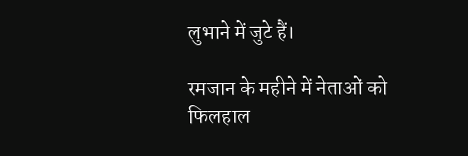लुभाने में जुटे हैं।

रमजान के महीने में नेताओं को फिलहाल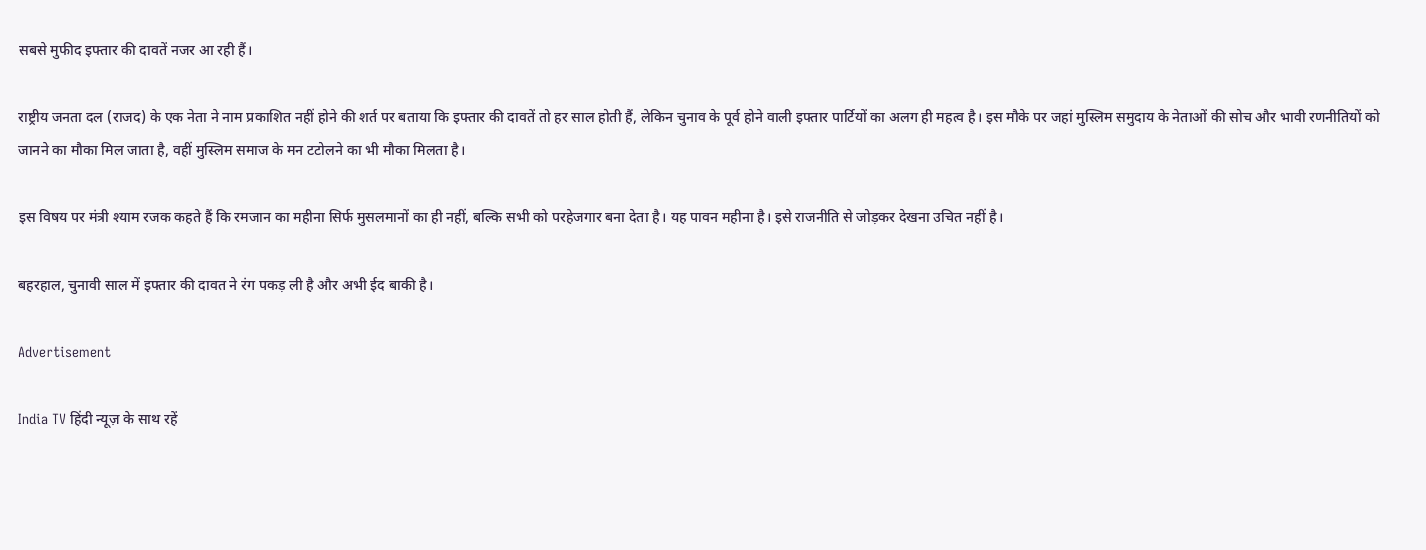सबसे मुफीद इफ्तार की दावतें नजर आ रही हैं।

राष्ट्रीय जनता दल (राजद) के एक नेता ने नाम प्रकाशित नहीं होने की शर्त पर बताया कि इफ्तार की दावतें तो हर साल होती हैं, लेकिन चुनाव के पूर्व होने वाली इफ्तार पार्टियों का अलग ही महत्व है। इस मौके पर जहां मुस्लिम समुदाय के नेताओं की सोच और भावी रणनीतियों को जानने का मौका मिल जाता है, वहीं मुस्लिम समाज के मन टटोलने का भी मौका मिलता है।

इस विषय पर मंत्री श्याम रजक कहते हैं कि रमजान का महीना सिर्फ मुसलमानों का ही नहीं, बल्कि सभी को परहेजगार बना देता है। यह पावन महीना है। इसे राजनीति से जोड़कर देखना उचित नहीं है।

बहरहाल, चुनावी साल में इफ्तार की दावत ने रंग पकड़ ली है और अभी ईद बाकी है।

Advertisement

India TV हिंदी न्यूज़ के साथ रहें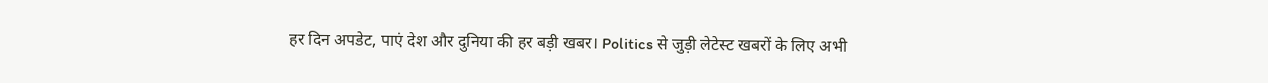हर दिन अपडेट, पाएं देश और दुनिया की हर बड़ी खबर। Politics से जुड़ी लेटेस्ट खबरों के लिए अभी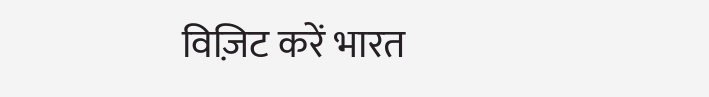विज़िट करें भारत